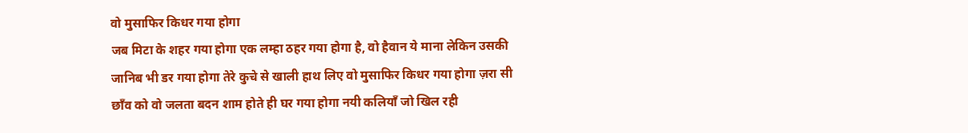वो मुसाफिर किधर गया होगा
जब मिटा के शहर गया होगा एक लम्हा ठहर गया होगा है, वो हैवान ये माना लेकिन उसकी जानिब भी डर गया होगा तेरे कुचे से खाली हाथ लिए वो मुसाफिर किधर गया होगा ज़रा सी छाँव को वो जलता बदन शाम होते ही घर गया होगा नयी कलियाँ जो खिल रही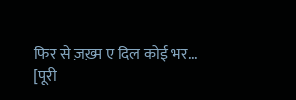फिर से ज़ख़्म ए दिल कोई भर...
[पूरी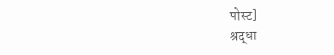पोस्ट]
श्रद्धा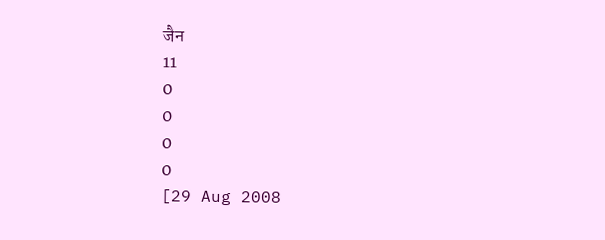जैन
11
0
0
0
0
[29 Aug 2008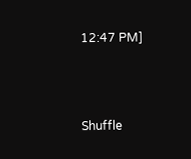12:47 PM]



Shuffle